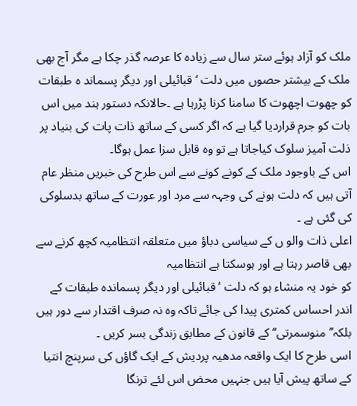ملک کو آزاد ہوئے ستر سال سے زیادہ کا عرصہ گذر چکا ہے مگر آج بھی ملک کے بیشتر حصوں میں دلت ‘ قبائیلی اور دیگر پسماند ہ طبقات کو چھوت اچھوت کا سامنا کرنا پڑرہا ہے ۔حالانکہ دستور ہند میں اس بات کو جرم قراردیا گیا ہے کہ اگر کسی کے ساتھ ذات پات کی بنیاد پر ذلت آمیز سلوک کیاجاتا ہے تو وہ قابل سزا عمل ہوگا۔
اس کے باوجود ملک کے کونے کونے سے اس طرح کی خبریں منظر عام آتی ہیں کہ دلت ہونے کی وجہہ سے مرد اور عورت کے ساتھ بدسلوکی کی گئی ہے ۔
اعلی ذات والو ں کے سیاسی دباؤ میں متعلقہ انتظامیہ کچھ کرنے سے بھی قاصر رہتا ہے اور ہوسکتا ہے انتظامیہ
کو خود یہ منشاء ہو کہ دلت ‘ قبائیلی اور دیگر پسماندہ طبقات کے اندر احساس کمتری پیدا کی جائے تاکہ وہ نہ صرف اقتدار سے دور ہیں بلکہ’’ منوسمرتی‘‘ کے قانون کے مطابق زندگی بسر کریں ۔
اسی طرح کا ایک واقعہ مدھیہ پردیش کے ایک گاؤں کی سرپنچ انتیا کے ساتھ پیش آیا ہیں جنہیں محض اس لئے ترنگا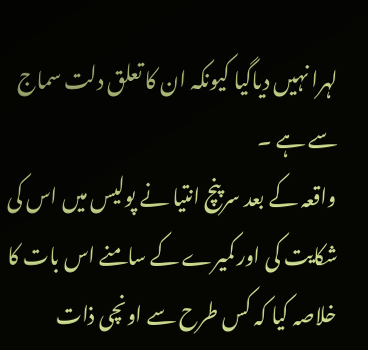لہرا نہیں دیاگیا کیونکہ ان کا تعلق دلت سماج سے ہے ۔
واقعہ کے بعد سرپنچ انتیا نے پولیس میں اس کی شکایت کی اور کمیرے کے سامنے اس بات کا خلاصہ کیا کہ کس طرح سے اونچی ذات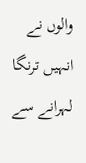والوں نے انہیں ترنگا لہرانے سے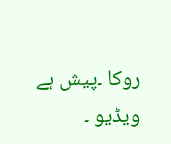روکا ۔پیش ہے ویڈیو ۔